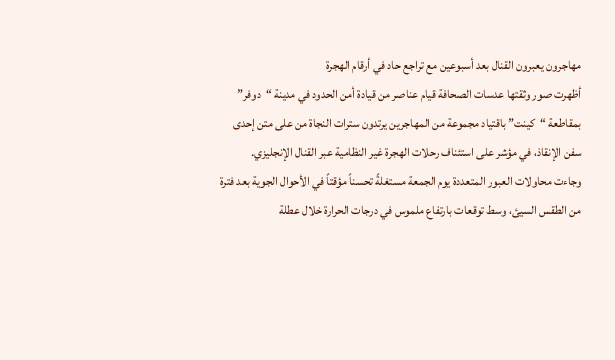مهاجرون يعبرون القنال بعد أسبوعين مع تراجع حاد في أرقام الهجرة
أظهرت صور وثقتها عدسات الصحافة قيام عناصر من قيادة أمن الحدود في مدينة “دوفر” بمقاطعة “كينت” باقتياد مجموعة من المهاجرين يرتدون سترات النجاة من على متن إحدى سفن الإنقاذ، في مؤشر على استئناف رحلات الهجرة غير النظامية عبر القنال الإنجليزي.
وجاءت محاولات العبور المتعددة يوم الجمعة مستغلةً تحسناً مؤقتاً في الأحوال الجوية بعد فترة من الطقس السيئ، وسط توقعات بارتفاع ملموس في درجات الحرارة خلال عطلة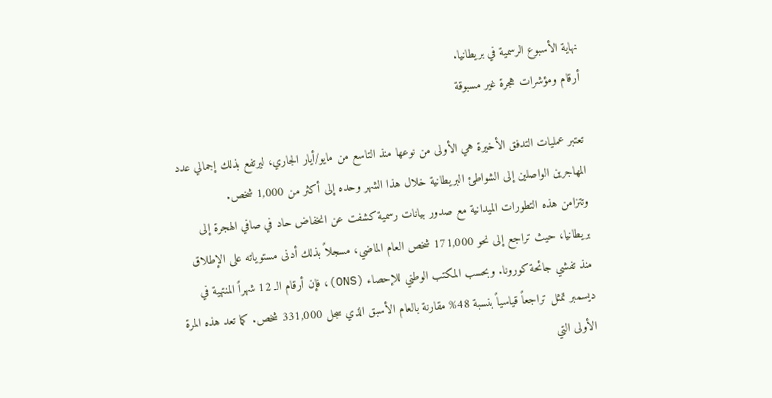نهاية الأسبوع الرسمية في بريطانيا.
أرقام ومؤشرات هجرة غير مسبوقة

تعتبر عمليات التدفق الأخيرة هي الأولى من نوعها منذ التاسع من مايو/أيار الجاري، ليرتفع بذلك إجمالي عدد المهاجرين الواصلين إلى الشواطئ البريطانية خلال هذا الشهر وحده إلى أكثر من 1,000 شخص.
وتتزامن هذه التطورات الميدانية مع صدور بيانات رسمية كشفت عن انخفاض حاد في صافي الهجرة إلى بريطانيا، حيث تراجع إلى نحو 171,000 شخص العام الماضي، مسجلاً بذلك أدنى مستوياته على الإطلاق منذ تفشي جائحة كورونا. وبحسب المكتب الوطني للإحصاء (ONS)، فإن أرقام الـ 12 شهراً المنتهية في ديسمبر تمثل تراجعاً قياسياً بنسبة 48% مقارنة بالعام الأسبق الذي سجل 331,000 شخص. كما تعد هذه المرة الأولى التي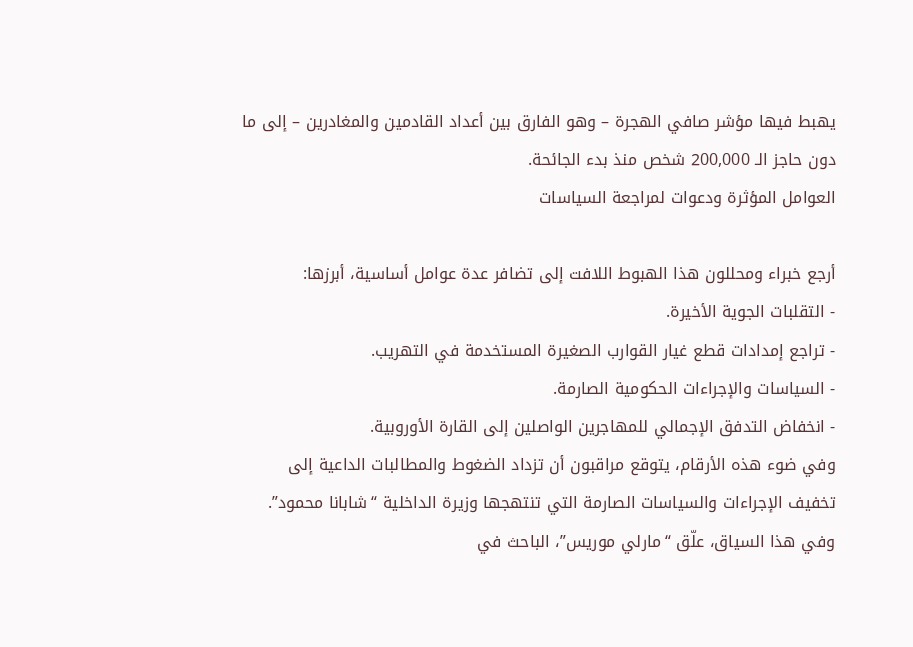يهبط فيها مؤشر صافي الهجرة – وهو الفارق بين أعداد القادمين والمغادرين – إلى ما دون حاجز الـ 200,000 شخص منذ بدء الجائحة.
العوامل المؤثرة ودعوات لمراجعة السياسات

أرجع خبراء ومحللون هذا الهبوط اللافت إلى تضافر عدة عوامل أساسية، أبرزها:
- التقلبات الجوية الأخيرة.
- تراجع إمدادات قطع غيار القوارب الصغيرة المستخدمة في التهريب.
- السياسات والإجراءات الحكومية الصارمة.
- انخفاض التدفق الإجمالي للمهاجرين الواصلين إلى القارة الأوروبية.
وفي ضوء هذه الأرقام، يتوقع مراقبون أن تزداد الضغوط والمطالبات الداعية إلى تخفيف الإجراءات والسياسات الصارمة التي تنتهجها وزيرة الداخلية “شابانا محمود”. وفي هذا السياق، علّق “مارلي موريس”، الباحث في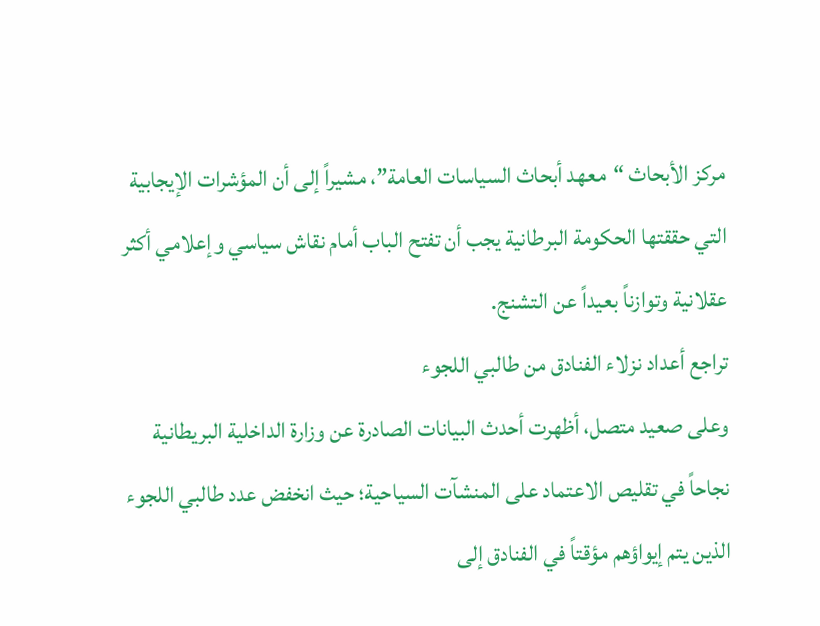مركز الأبحاث “معهد أبحاث السياسات العامة”، مشيراً إلى أن المؤشرات الإيجابية التي حققتها الحكومة البرطانية يجب أن تفتح الباب أمام نقاش سياسي وإعلامي أكثر عقلانية وتوازناً بعيداً عن التشنج.
تراجع أعداد نزلاء الفنادق من طالبي اللجوء
وعلى صعيد متصل، أظهرت أحدث البيانات الصادرة عن وزارة الداخلية البريطانية نجاحاً في تقليص الاعتماد على المنشآت السياحية؛ حيث انخفض عدد طالبي اللجوء الذين يتم إيواؤهم مؤقتاً في الفنادق إلى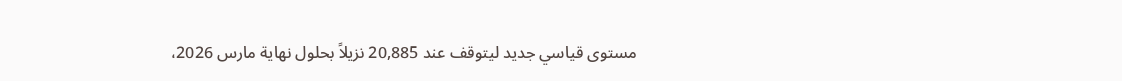مستوى قياسي جديد ليتوقف عند 20,885 نزيلاً بحلول نهاية مارس 2026،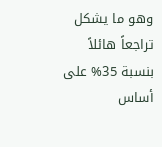وهو ما يشكل تراجعاً هائلاً بنسبة 35% على أساس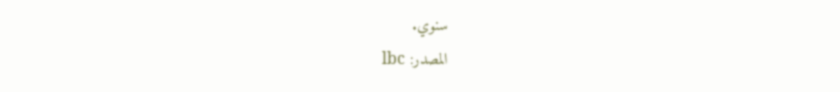سنوي.
المصدر: lbc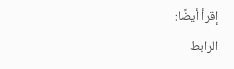إقرأ أيضًا:
الرابط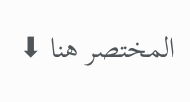المختصر هنا ⬇